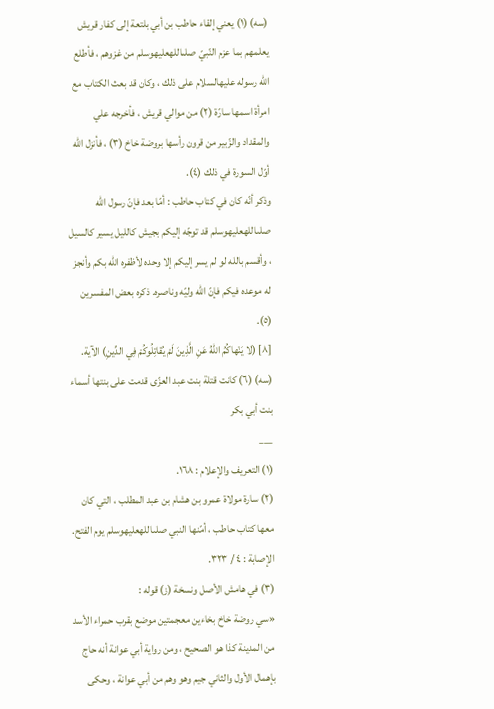(سه) (١) يعني إلقاء حاطب بن أبي بلتعة إلى كفار قريش يعلمهم بما عزم النّبيّ صلىاللهعليهوسلم من غزوهم ، فأطلع الله رسوله عليهالسلام على ذلك ، وكان قد بعث الكتاب مع امرأة اسمها سارّة (٢) من موالي قريش ، فأخرجه علي والمقداد والزّبير من قرون رأسها بروضة خاخ (٣) ، فأنزل الله أوّل السورة في ذلك (٤).
وذكر أنّه كان في كتاب حاطب : أمّا بعد فإنّ رسول الله صلىاللهعليهوسلم قد توجّه إليكم بجيش كالليل يسير كالسيل ، وأقسم بالله لو لم يسر إليكم إلا وحده لأظفره الله بكم وأنجز له موعده فيكم فإنّ الله وليّه وناصره. ذكره بعض المفسرين (٥).
[٨] (لا يَنْهاكُمُ اللهُ عَنِ الَّذِينَ لَمْ يُقاتِلُوكُمْ فِي الدِّينِ) الآية.
(سه) (٦) كانت قتلة بنت عبد العزّى قدمت على بنتها أسماء بنت أبي بكر
___
(١) التعريف والإعلام : ١٦٨.
(٢) سارة مولاة عمرو بن هشام بن عبد المطلب ، التي كان معها كتاب حاطب ، أمّنها النبي صلىاللهعليهوسلم يوم الفتح.
الإصابة : ٤ / ٣٢٣.
(٣) في هامش الأصل ونسخة (ز) قوله :
«سي روضة خاخ بخاءين معجمتين موضع بقرب حمراء الأسد من المدينة كذا هو الصحيح ، ومن رواية أبي عوانة أنه حاج بإهمال الأول والثاني جيم وهو وهم من أبي عوانة ، وحكى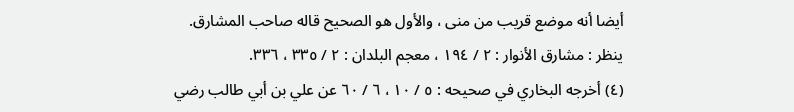أيضا أنه موضع قريب من منى ، والأول هو الصحيح قاله صاحب المشارق.
ينظر : مشارق الأنوار : ٢ / ١٩٤ ، معجم البلدان : ٢ / ٣٣٥ ، ٣٣٦.
(٤) أخرجه البخاري في صحيحه : ٥ / ١٠ ، ٦ / ٦٠ عن علي بن أبي طالب رضي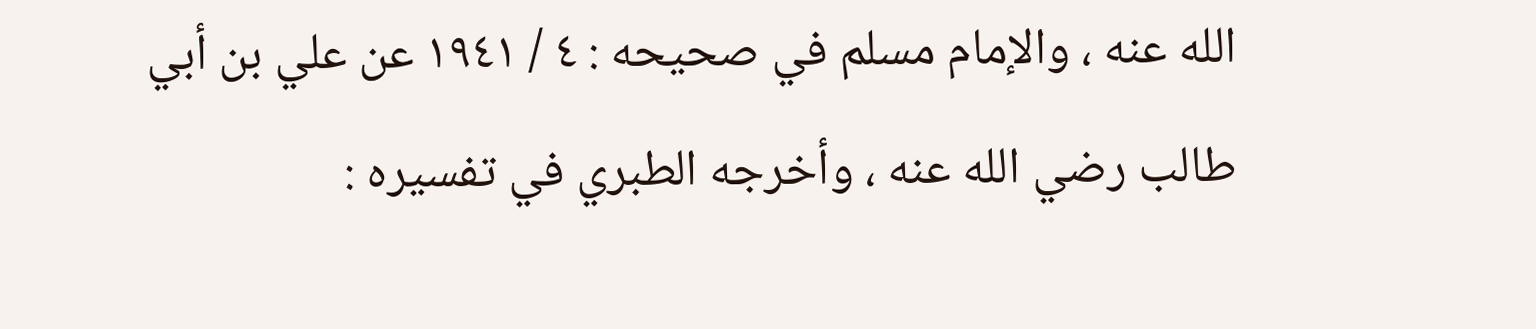الله عنه ، والإمام مسلم في صحيحه : ٤ / ١٩٤١ عن علي بن أبي طالب رضي الله عنه ، وأخرجه الطبري في تفسيره :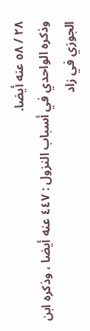٢٨ / ٥٨ عنه أيضا.
وذكره الواحدي في أسباب النزول : ٤٤٧ عنه أيضا ، وذكره ابن الجوزي في زاد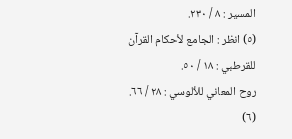المسير : ٨ / ٢٣٠.
(٥) انظر : الجامع لأحكام القرآن للقرطبي : ١٨ / ٥٠.
روح المعاني للألوسي : ٢٨ / ٦٦.
(٦)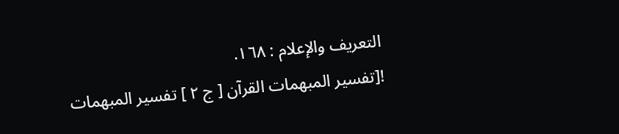التعريف والإعلام : ١٦٨.
![تفسير المبهمات القرآن [ ج ٢ ] تفسير المبهمات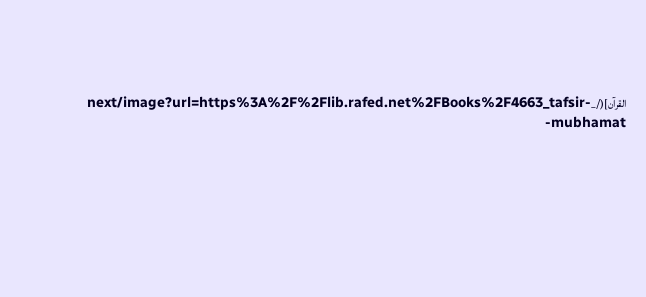القرآن](/_next/image?url=https%3A%2F%2Flib.rafed.net%2FBooks%2F4663_tafsir-mubhamat-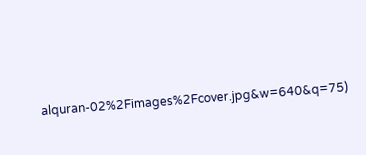alquran-02%2Fimages%2Fcover.jpg&w=640&q=75)